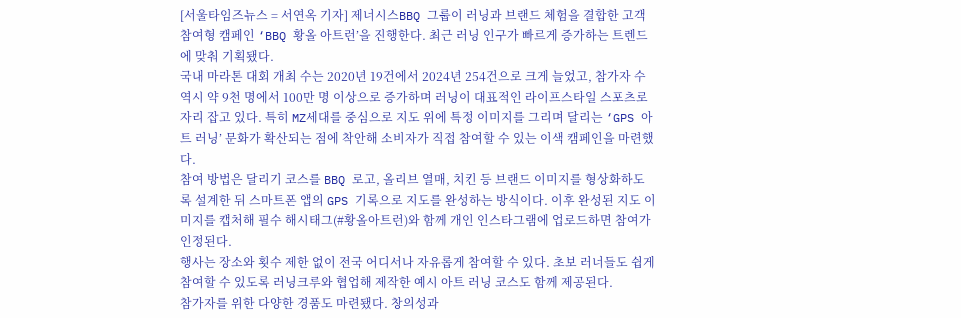[서울타임즈뉴스 = 서연옥 기자] 제너시스BBQ 그룹이 러닝과 브랜드 체험을 결합한 고객 참여형 캠페인 ‘BBQ 황올 아트런’을 진행한다. 최근 러닝 인구가 빠르게 증가하는 트렌드에 맞춰 기획됐다.
국내 마라톤 대회 개최 수는 2020년 19건에서 2024년 254건으로 크게 늘었고, 참가자 수 역시 약 9천 명에서 100만 명 이상으로 증가하며 러닝이 대표적인 라이프스타일 스포츠로 자리 잡고 있다. 특히 MZ세대를 중심으로 지도 위에 특정 이미지를 그리며 달리는 ‘GPS 아트 러닝’ 문화가 확산되는 점에 착안해 소비자가 직접 참여할 수 있는 이색 캠페인을 마련했다.
참여 방법은 달리기 코스를 BBQ 로고, 올리브 열매, 치킨 등 브랜드 이미지를 형상화하도록 설계한 뒤 스마트폰 앱의 GPS 기록으로 지도를 완성하는 방식이다. 이후 완성된 지도 이미지를 캡처해 필수 해시태그(#황올아트런)와 함께 개인 인스타그램에 업로드하면 참여가 인정된다.
행사는 장소와 횟수 제한 없이 전국 어디서나 자유롭게 참여할 수 있다. 초보 러너들도 쉽게 참여할 수 있도록 러닝크루와 협업해 제작한 예시 아트 러닝 코스도 함께 제공된다.
참가자를 위한 다양한 경품도 마련됐다. 창의성과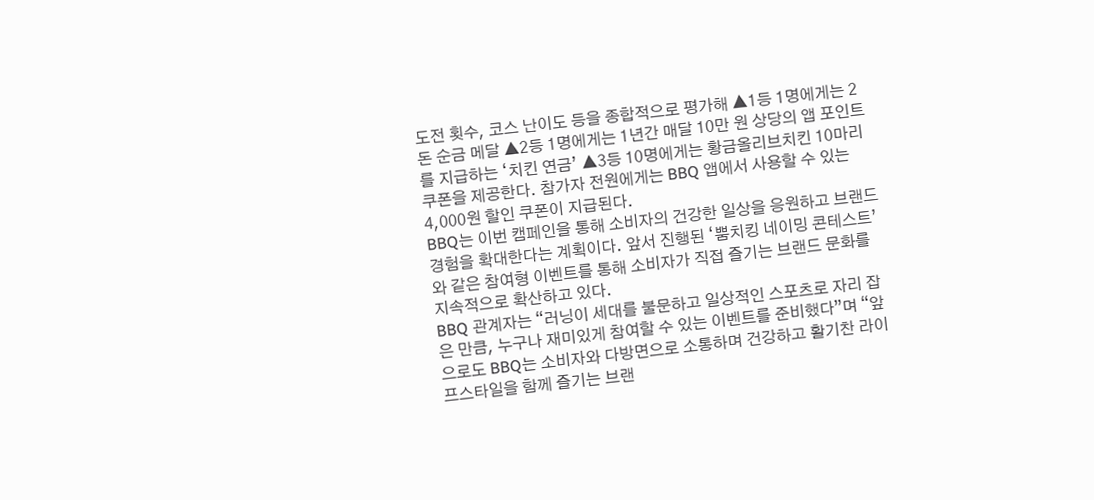도전 횟수, 코스 난이도 등을 종합적으로 평가해 ▲1등 1명에게는 2돈 순금 메달 ▲2등 1명에게는 1년간 매달 10만 원 상당의 앱 포인트를 지급하는 ‘치킨 연금’ ▲3등 10명에게는 황금올리브치킨 10마리 쿠폰을 제공한다. 참가자 전원에게는 BBQ 앱에서 사용할 수 있는 4,000원 할인 쿠폰이 지급된다.
BBQ는 이번 캠페인을 통해 소비자의 건강한 일상을 응원하고 브랜드 경험을 확대한다는 계획이다. 앞서 진행된 ‘뿜치킹 네이밍 콘테스트’와 같은 참여형 이벤트를 통해 소비자가 직접 즐기는 브랜드 문화를 지속적으로 확산하고 있다.
BBQ 관계자는 “러닝이 세대를 불문하고 일상적인 스포츠로 자리 잡은 만큼, 누구나 재미있게 참여할 수 있는 이벤트를 준비했다”며 “앞으로도 BBQ는 소비자와 다방면으로 소통하며 건강하고 활기찬 라이프스타일을 함께 즐기는 브랜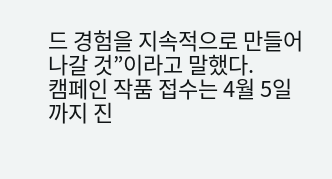드 경험을 지속적으로 만들어 나갈 것”이라고 말했다.
캠페인 작품 접수는 4월 5일까지 진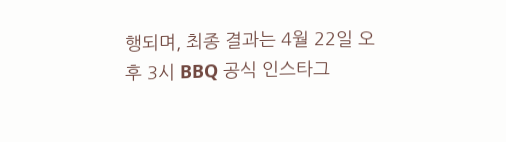행되며, 최종 결과는 4월 22일 오후 3시 BBQ 공식 인스타그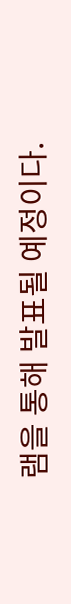램을 통해 발표될 예정이다.